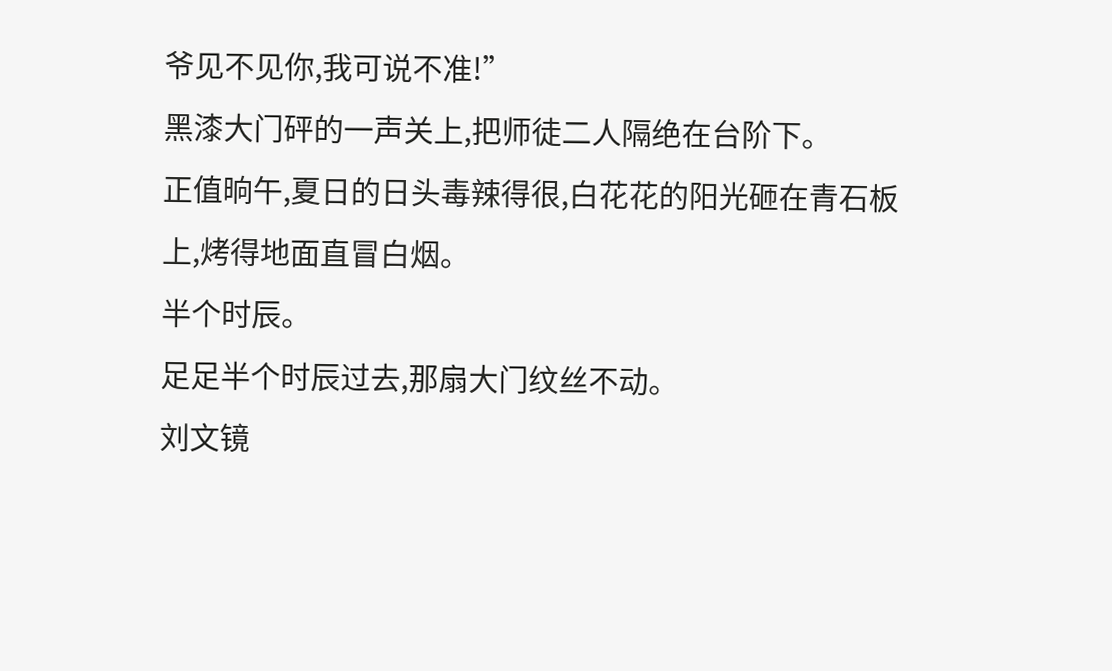爷见不见你,我可说不准!”
黑漆大门砰的一声关上,把师徒二人隔绝在台阶下。
正值晌午,夏日的日头毒辣得很,白花花的阳光砸在青石板上,烤得地面直冒白烟。
半个时辰。
足足半个时辰过去,那扇大门纹丝不动。
刘文镜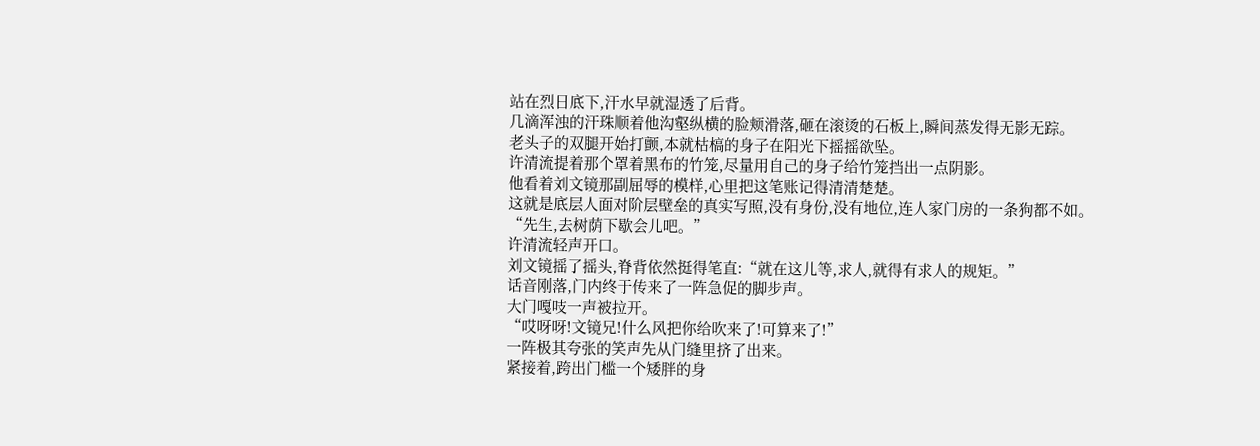站在烈日底下,汗水早就湿透了后背。
几滴浑浊的汗珠顺着他沟壑纵横的脸颊滑落,砸在滚烫的石板上,瞬间蒸发得无影无踪。
老头子的双腿开始打颤,本就枯槁的身子在阳光下摇摇欲坠。
许清流提着那个罩着黑布的竹笼,尽量用自己的身子给竹笼挡出一点阴影。
他看着刘文镜那副屈辱的模样,心里把这笔账记得清清楚楚。
这就是底层人面对阶层壁垒的真实写照,没有身份,没有地位,连人家门房的一条狗都不如。
“先生,去树荫下歇会儿吧。”
许清流轻声开口。
刘文镜摇了摇头,脊背依然挺得笔直:“就在这儿等,求人,就得有求人的规矩。”
话音刚落,门内终于传来了一阵急促的脚步声。
大门嘎吱一声被拉开。
“哎呀呀!文镜兄!什么风把你给吹来了!可算来了!”
一阵极其夸张的笑声先从门缝里挤了出来。
紧接着,跨出门槛一个矮胖的身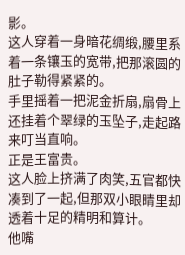影。
这人穿着一身暗花绸缎,腰里系着一条镶玉的宽带,把那滚圆的肚子勒得紧紧的。
手里摇着一把泥金折扇,扇骨上还挂着个翠绿的玉坠子,走起路来叮当直响。
正是王富贵。
这人脸上挤满了肉笑,五官都快凑到了一起,但那双小眼睛里却透着十足的精明和算计。
他嘴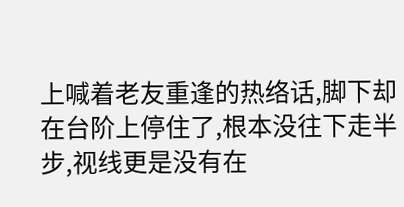上喊着老友重逢的热络话,脚下却在台阶上停住了,根本没往下走半步,视线更是没有在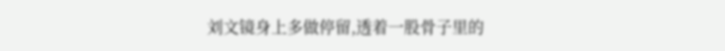刘文镜身上多做停留,透着一股骨子里的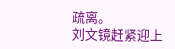疏离。
刘文镜赶紧迎上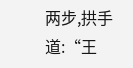两步,拱手道:“王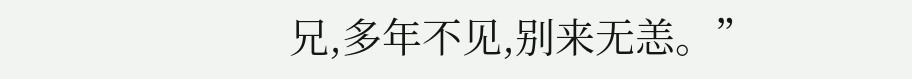兄,多年不见,别来无恙。”